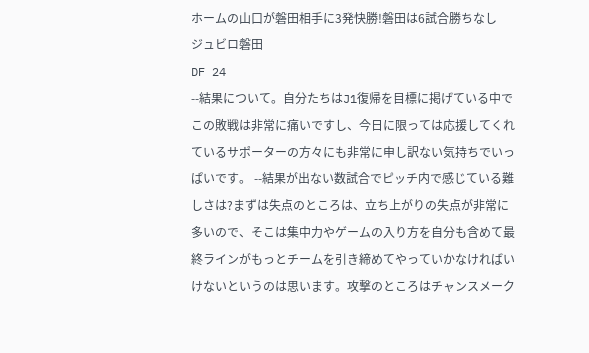ホームの山口が磐田相手に3発快勝!磐田は6試合勝ちなし
ジュビロ磐田
DF 24
--結果について。自分たちはJ1復帰を目標に掲げている中でこの敗戦は非常に痛いですし、今日に限っては応援してくれているサポーターの方々にも非常に申し訳ない気持ちでいっぱいです。 --結果が出ない数試合でピッチ内で感じている難しさは?まずは失点のところは、立ち上がりの失点が非常に多いので、そこは集中力やゲームの入り方を自分も含めて最終ラインがもっとチームを引き締めてやっていかなければいけないというのは思います。攻撃のところはチャンスメーク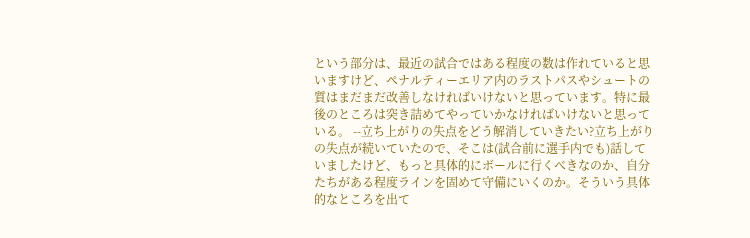という部分は、最近の試合ではある程度の数は作れていると思いますけど、ペナルティーエリア内のラストパスやシュートの質はまだまだ改善しなければいけないと思っています。特に最後のところは突き詰めてやっていかなければいけないと思っている。 --立ち上がりの失点をどう解消していきたい?立ち上がりの失点が続いていたので、そこは(試合前に選手内でも)話していましたけど、もっと具体的にボールに行くべきなのか、自分たちがある程度ラインを固めて守備にいくのか。そういう具体的なところを出て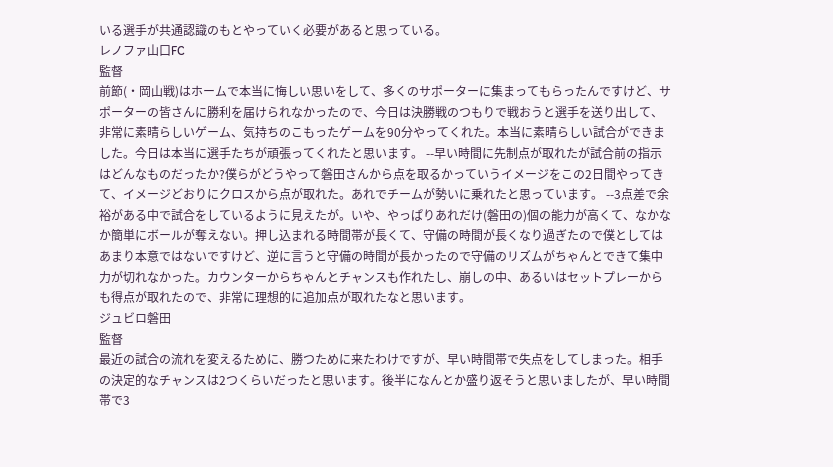いる選手が共通認識のもとやっていく必要があると思っている。
レノファ山口FC
監督
前節(・岡山戦)はホームで本当に悔しい思いをして、多くのサポーターに集まってもらったんですけど、サポーターの皆さんに勝利を届けられなかったので、今日は決勝戦のつもりで戦おうと選手を送り出して、非常に素晴らしいゲーム、気持ちのこもったゲームを90分やってくれた。本当に素晴らしい試合ができました。今日は本当に選手たちが頑張ってくれたと思います。 --早い時間に先制点が取れたが試合前の指示はどんなものだったか?僕らがどうやって磐田さんから点を取るかっていうイメージをこの2日間やってきて、イメージどおりにクロスから点が取れた。あれでチームが勢いに乗れたと思っています。 --3点差で余裕がある中で試合をしているように見えたが。いや、やっぱりあれだけ(磐田の)個の能力が高くて、なかなか簡単にボールが奪えない。押し込まれる時間帯が長くて、守備の時間が長くなり過ぎたので僕としてはあまり本意ではないですけど、逆に言うと守備の時間が長かったので守備のリズムがちゃんとできて集中力が切れなかった。カウンターからちゃんとチャンスも作れたし、崩しの中、あるいはセットプレーからも得点が取れたので、非常に理想的に追加点が取れたなと思います。
ジュビロ磐田
監督
最近の試合の流れを変えるために、勝つために来たわけですが、早い時間帯で失点をしてしまった。相手の決定的なチャンスは2つくらいだったと思います。後半になんとか盛り返そうと思いましたが、早い時間帯で3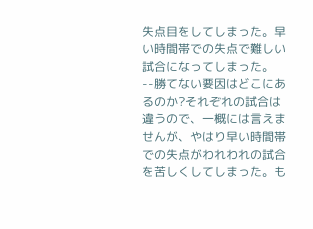失点目をしてしまった。早い時間帯での失点で難しい試合になってしまった。 --勝てない要因はどこにあるのか?それぞれの試合は違うので、一概には言えませんが、やはり早い時間帯での失点がわれわれの試合を苦しくしてしまった。も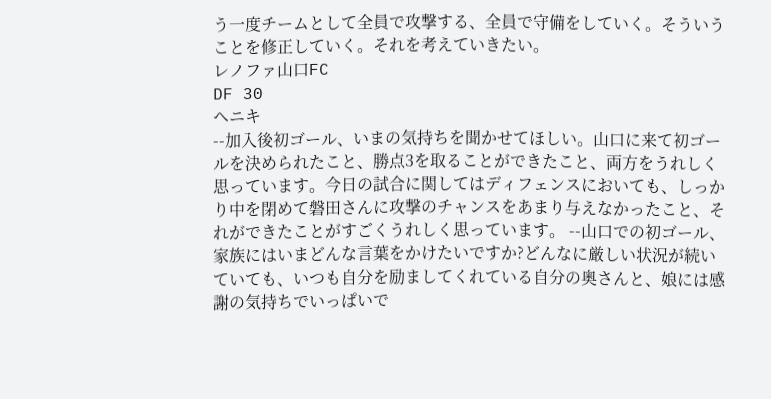う一度チームとして全員で攻撃する、全員で守備をしていく。そういうことを修正していく。それを考えていきたい。
レノファ山口FC
DF 30
ヘニキ
--加入後初ゴール、いまの気持ちを聞かせてほしい。山口に来て初ゴールを決められたこと、勝点3を取ることができたこと、両方をうれしく思っています。今日の試合に関してはディフェンスにおいても、しっかり中を閉めて磐田さんに攻撃のチャンスをあまり与えなかったこと、それができたことがすごくうれしく思っています。 --山口での初ゴール、家族にはいまどんな言葉をかけたいですか?どんなに厳しい状況が続いていても、いつも自分を励ましてくれている自分の奥さんと、娘には感謝の気持ちでいっぱいで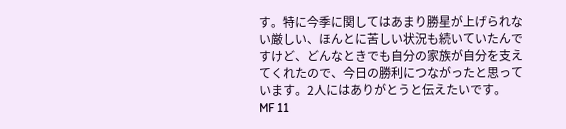す。特に今季に関してはあまり勝星が上げられない厳しい、ほんとに苦しい状況も続いていたんですけど、どんなときでも自分の家族が自分を支えてくれたので、今日の勝利につながったと思っています。2人にはありがとうと伝えたいです。
MF 11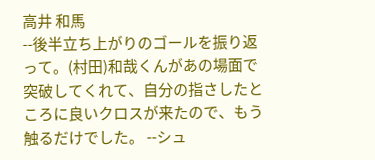高井 和馬
--後半立ち上がりのゴールを振り返って。(村田)和哉くんがあの場面で突破してくれて、自分の指さしたところに良いクロスが来たので、もう触るだけでした。 --シュ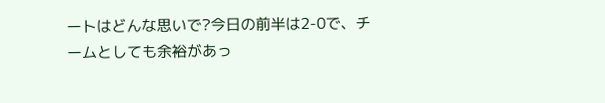ートはどんな思いで?今日の前半は2-0で、チームとしても余裕があっ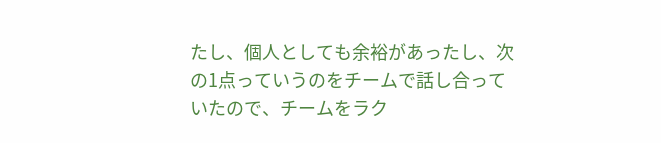たし、個人としても余裕があったし、次の1点っていうのをチームで話し合っていたので、チームをラク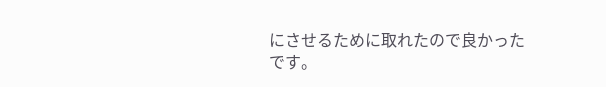にさせるために取れたので良かったです。